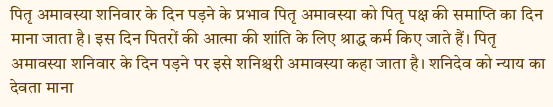पितृ अमावस्या शनिवार के दिन पड़ने के प्रभाव पितृ अमावस्या को पितृ पक्ष की समाप्ति का दिन माना जाता है। इस दिन पितरों की आत्मा की शांति के लिए श्राद्ध कर्म किए जाते हैं। पितृ अमावस्या शनिवार के दिन पड़ने पर इसे शनिश्चरी अमावस्या कहा जाता है। शनिदेव को न्याय का देवता माना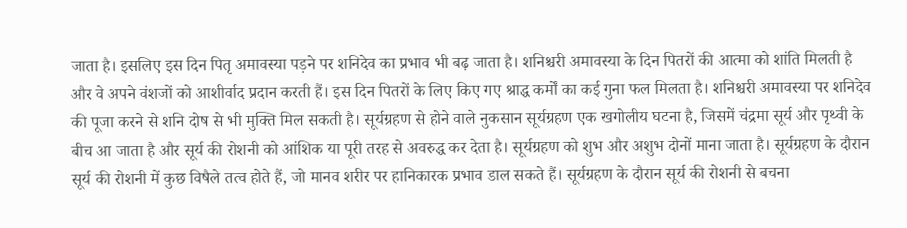जाता है। इसलिए इस दिन पितृ अमावस्या पड़ने पर शनिदेव का प्रभाव भी बढ़ जाता है। शनिश्चरी अमावस्या के दिन पितरों की आत्मा को शांति मिलती है और वे अपने वंशजों को आशीर्वाद प्रदान करती हैं। इस दिन पितरों के लिए किए गए श्राद्ध कर्मों का कई गुना फल मिलता है। शनिश्चरी अमावस्या पर शनिदेव की पूजा करने से शनि दोष से भी मुक्ति मिल सकती है। सूर्यग्रहण से होने वाले नुकसान सूर्यग्रहण एक खगोलीय घटना है, जिसमें चंद्रमा सूर्य और पृथ्वी के बीच आ जाता है और सूर्य की रोशनी को आंशिक या पूरी तरह से अवरुद्ध कर देता है। सूर्यग्रहण को शुभ और अशुभ दोनों माना जाता है। सूर्यग्रहण के दौरान सूर्य की रोशनी में कुछ विषैले तत्व होते हैं, जो मानव शरीर पर हानिकारक प्रभाव डाल सकते हैं। सूर्यग्रहण के दौरान सूर्य की रोशनी से बचना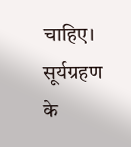चाहिए। सूर्यग्रहण के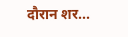दौरान शर...